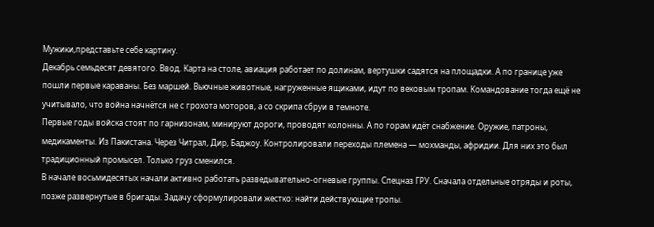Мужики,представьте себе картину.
Декабрь семьдесят девятого. Ввод. Карта на столе, авиация работает по долинам, вертушки садятся на площадки. А по границе уже пошли первые караваны. Без маршей. Вьючные животные, нагруженные ящиками, идут по вековым тропам. Командование тогда ещё не учитывало, что война начнётся не с грохота моторов, а со скрипа сбруи в темноте.
Первые годы войска стоят по гарнизонам, минируют дороги, проводят колонны. А по горам идёт снабжение. Оружие, патроны, медикаменты. Из Пакистана. Через Читрал, Дир, Баджоу. Контролировали переходы племена — мохманды, афридии. Для них это был традиционный промысел. Только груз сменился.
В начале восьмидесятых начали активно работать разведывательно-огневые группы. Спецназ ГРУ. Сначала отдельные отряды и роты, позже развернутые в бригады. Задачу сформулировали жестко: найти действующие тропы.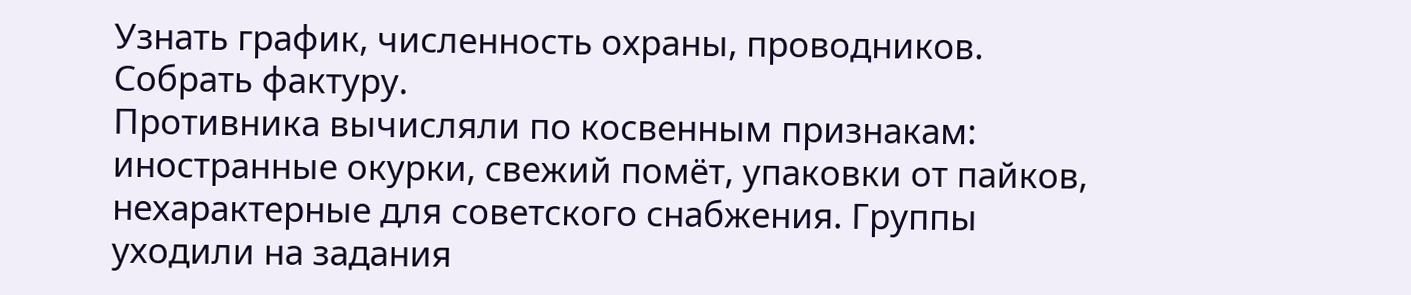Узнать график, численность охраны, проводников. Собрать фактуру.
Противника вычисляли по косвенным признакам: иностранные окурки, свежий помёт, упаковки от пайков, нехарактерные для советского снабжения. Группы уходили на задания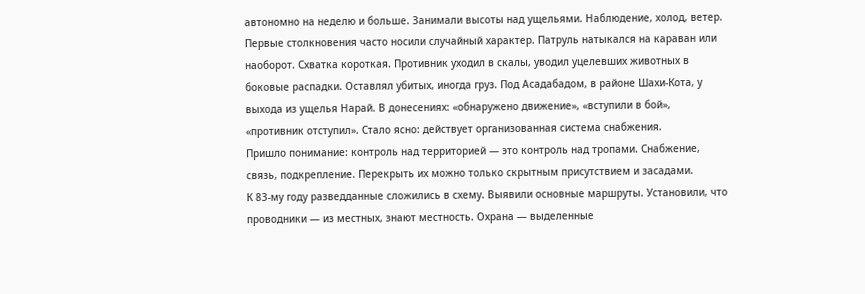автономно на неделю и больше. Занимали высоты над ущельями. Наблюдение, холод, ветер.
Первые столкновения часто носили случайный характер. Патруль натыкался на караван или наоборот. Схватка короткая. Противник уходил в скалы, уводил уцелевших животных в боковые распадки. Оставлял убитых, иногда груз. Под Асадабадом, в районе Шахи-Кота, у выхода из ущелья Нарай. В донесениях: «обнаружено движение», «вступили в бой», «противник отступил». Стало ясно: действует организованная система снабжения.
Пришло понимание: контроль над территорией — это контроль над тропами. Снабжение, связь, подкрепление. Перекрыть их можно только скрытным присутствием и засадами.
К 83-му году разведданные сложились в схему. Выявили основные маршруты. Установили, что проводники — из местных, знают местность. Охрана — выделенные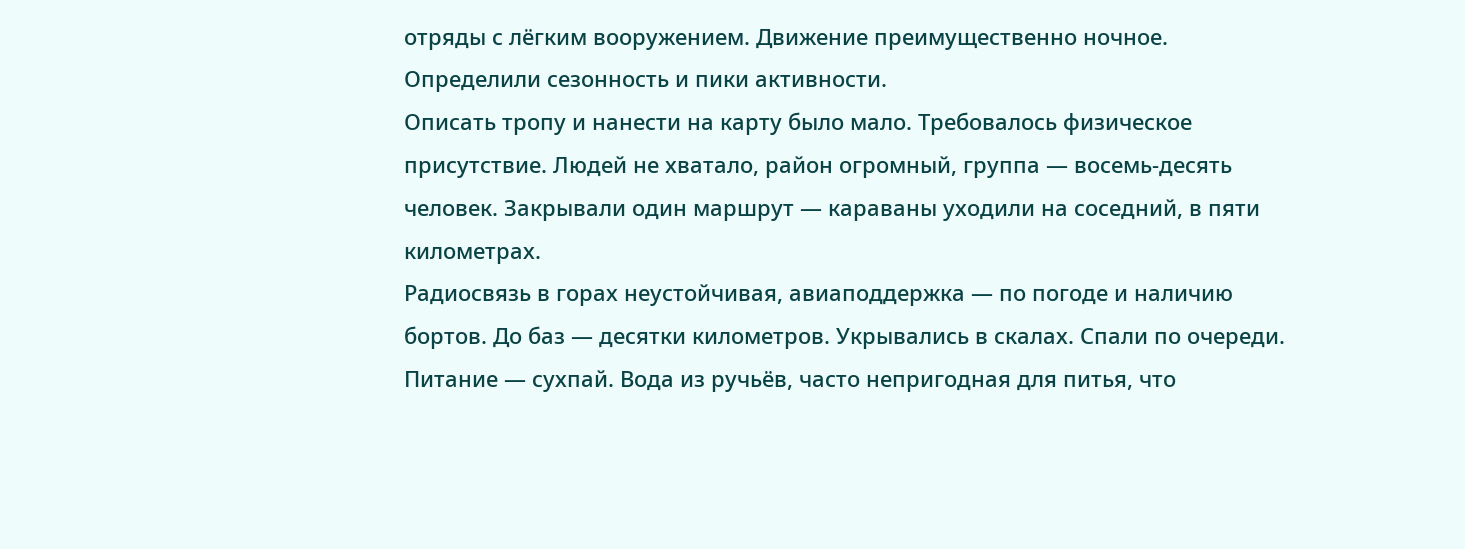отряды с лёгким вооружением. Движение преимущественно ночное. Определили сезонность и пики активности.
Описать тропу и нанести на карту было мало. Требовалось физическое присутствие. Людей не хватало, район огромный, группа — восемь-десять человек. Закрывали один маршрут — караваны уходили на соседний, в пяти километрах.
Радиосвязь в горах неустойчивая, авиаподдержка — по погоде и наличию бортов. До баз — десятки километров. Укрывались в скалах. Спали по очереди. Питание — сухпай. Вода из ручьёв, часто непригодная для питья, что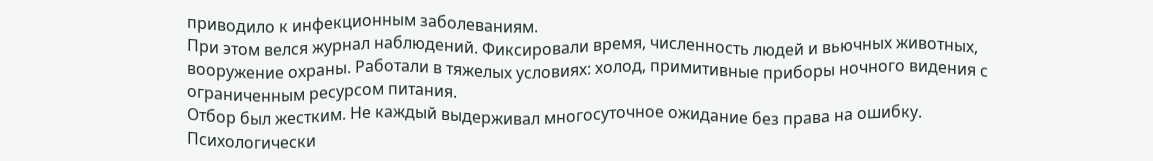приводило к инфекционным заболеваниям.
При этом велся журнал наблюдений. Фиксировали время, численность людей и вьючных животных, вооружение охраны. Работали в тяжелых условиях: холод, примитивные приборы ночного видения с ограниченным ресурсом питания.
Отбор был жестким. Не каждый выдерживал многосуточное ожидание без права на ошибку. Психологически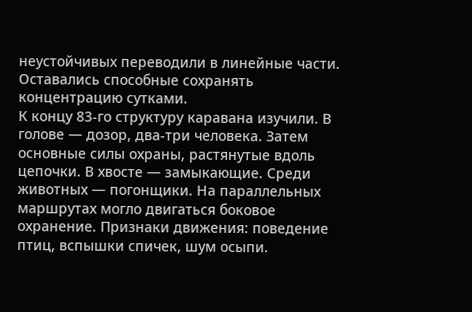неустойчивых переводили в линейные части. Оставались способные сохранять концентрацию сутками.
К концу 83-го структуру каравана изучили. В голове — дозор, два-три человека. Затем основные силы охраны, растянутые вдоль цепочки. В хвосте — замыкающие. Среди животных — погонщики. На параллельных маршрутах могло двигаться боковое охранение. Признаки движения: поведение птиц, вспышки спичек, шум осыпи.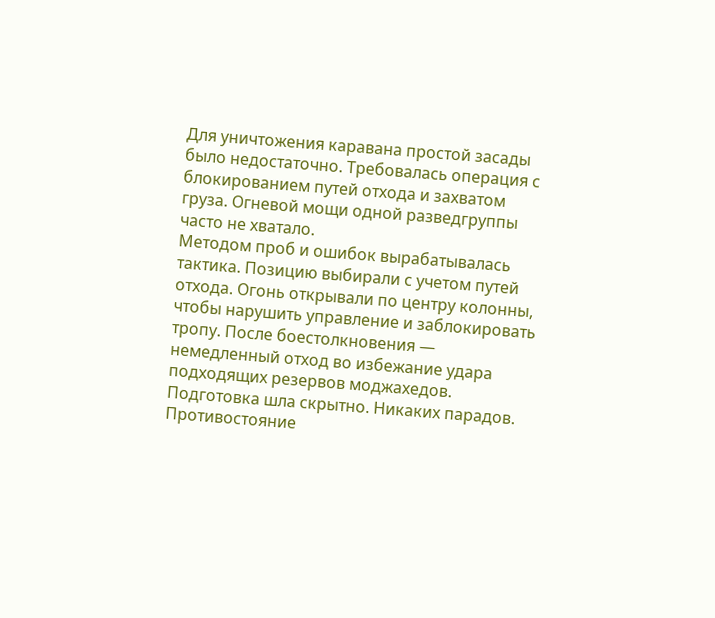Для уничтожения каравана простой засады было недостаточно. Требовалась операция с блокированием путей отхода и захватом груза. Огневой мощи одной разведгруппы часто не хватало.
Методом проб и ошибок вырабатывалась тактика. Позицию выбирали с учетом путей отхода. Огонь открывали по центру колонны, чтобы нарушить управление и заблокировать тропу. После боестолкновения — немедленный отход во избежание удара подходящих резервов моджахедов.
Подготовка шла скрытно. Никаких парадов. Противостояние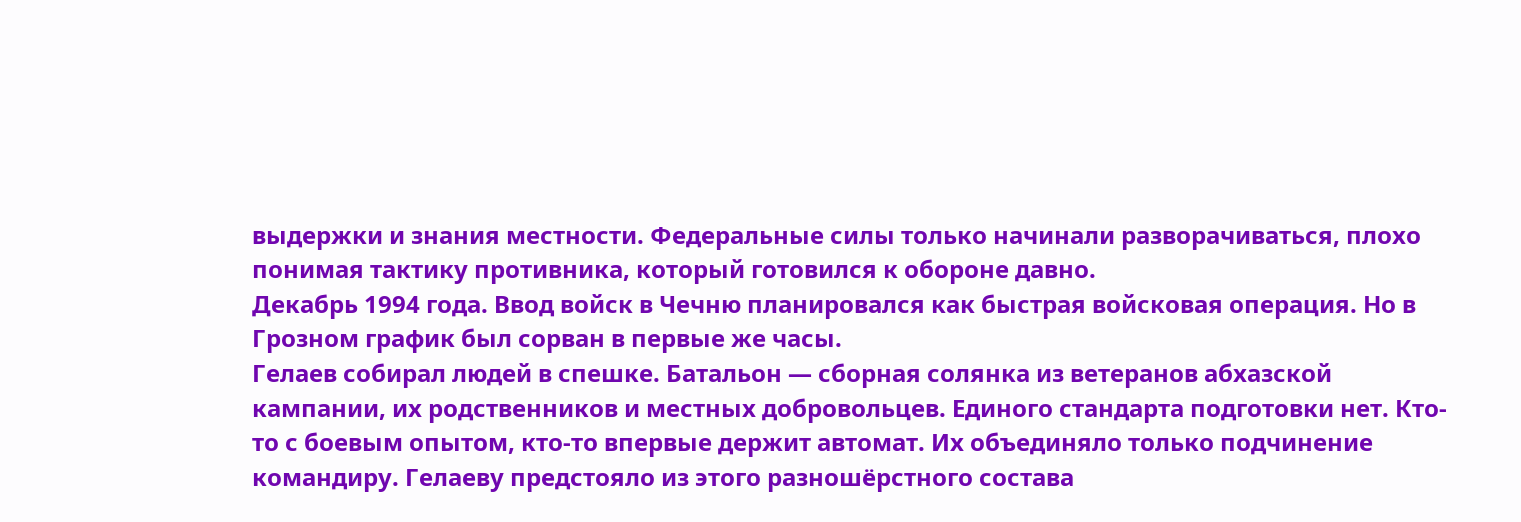выдержки и знания местности. Федеральные силы только начинали разворачиваться, плохо понимая тактику противника, который готовился к обороне давно.
Декабрь 1994 года. Ввод войск в Чечню планировался как быстрая войсковая операция. Но в Грозном график был сорван в первые же часы.
Гелаев собирал людей в спешке. Батальон — сборная солянка из ветеранов абхазской кампании, их родственников и местных добровольцев. Единого стандарта подготовки нет. Кто-то с боевым опытом, кто-то впервые держит автомат. Их объединяло только подчинение командиру. Гелаеву предстояло из этого разношёрстного состава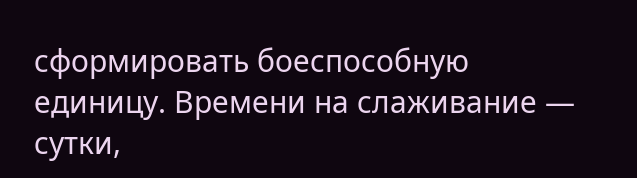сформировать боеспособную единицу. Времени на слаживание — сутки,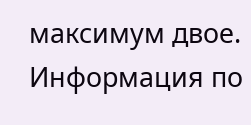максимум двое.
Информация по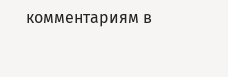комментариям в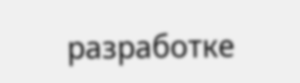разработке